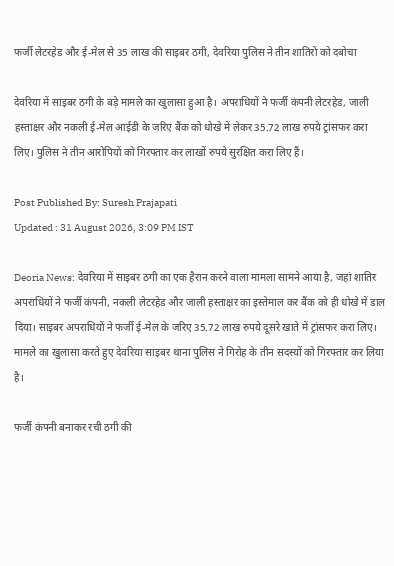फर्जी लेटरहेड और ई-मेल से 35 लाख की साइबर ठगी, देवरिया पुलिस ने तीन शातिरों को दबोचा

देवरिया में साइबर ठगी के बड़े मामले का खुलासा हुआ है। अपराधियों ने फर्जी कंपनी लेटरहेड, जाली हस्ताक्षर और नकली ई-मेल आईडी के जरिए बैंक को धोखे में लेकर 35.72 लाख रुपये ट्रांसफर करा लिए। पुलिस ने तीन आरोपियों को गिरफ्तार कर लाखों रुपये सुरक्षित करा लिए हैं।

Post Published By: Suresh Prajapati
Updated : 31 August 2026, 3:09 PM IST

Deoria News: देवरिया में साइबर ठगी का एक हैरान करने वाला मामला सामने आया है, जहां शातिर अपराधियों ने फर्जी कंपनी, नकली लेटरहेड और जाली हस्ताक्षर का इस्तेमाल कर बैंक को ही धोखे में डाल दिया। साइबर अपराधियों ने फर्जी ई-मेल के जरिए 35.72 लाख रुपये दूसरे खाते में ट्रांसफर करा लिए। मामले का खुलासा करते हुए देवरिया साइबर थाना पुलिस ने गिरोह के तीन सदस्यों को गिरफ्तार कर लिया है।

फर्जी कंपनी बनाकर रची ठगी की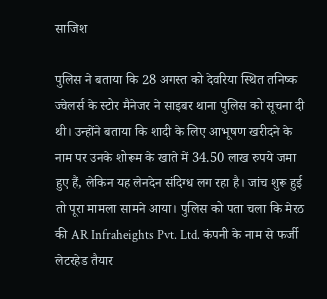साजिश

पुलिस ने बताया कि 28 अगस्त को देवरिया स्थित तनिष्क ज्वेलर्स के स्टोर मैनेजर ने साइबर थाना पुलिस को सूचना दी थी। उन्होंने बताया कि शादी के लिए आभूषण खरीदने के नाम पर उनके शोरूम के खाते में 34.50 लाख रुपये जमा हुए हैं, लेकिन यह लेनदेन संदिग्ध लग रहा है। जांच शुरू हुई तो पूरा मामला सामने आया। पुलिस को पता चला कि मेरठ की AR Infraheights Pvt. Ltd. कंपनी के नाम से फर्जी लेटरहेड तैयार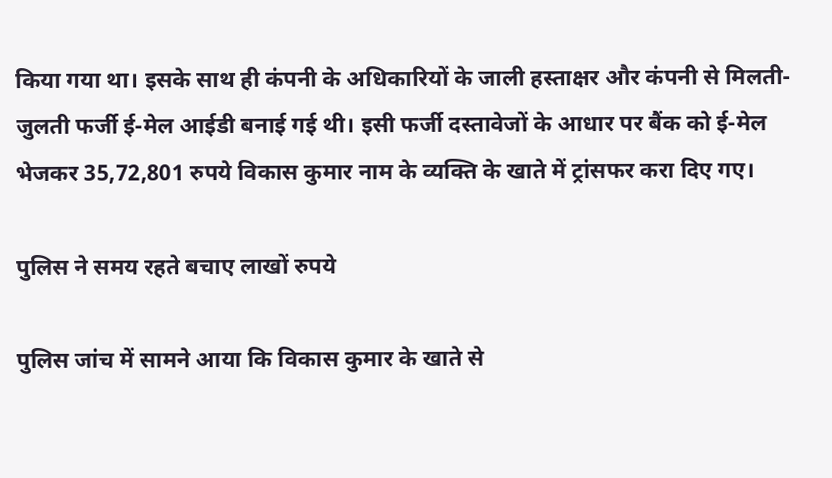किया गया था। इसके साथ ही कंपनी के अधिकारियों के जाली हस्ताक्षर और कंपनी से मिलती-जुलती फर्जी ई-मेल आईडी बनाई गई थी। इसी फर्जी दस्तावेजों के आधार पर बैंक को ई-मेल भेजकर 35,72,801 रुपये विकास कुमार नाम के व्यक्ति के खाते में ट्रांसफर करा दिए गए।

पुलिस ने समय रहते बचाए लाखों रुपये

पुलिस जांच में सामने आया कि विकास कुमार के खाते से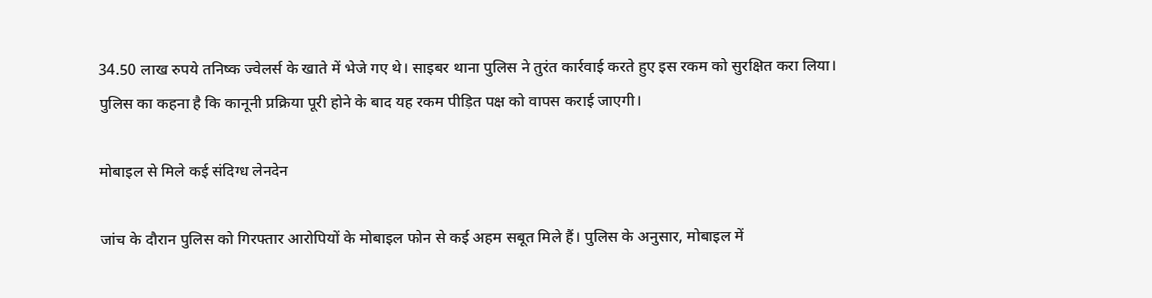34.50 लाख रुपये तनिष्क ज्वेलर्स के खाते में भेजे गए थे। साइबर थाना पुलिस ने तुरंत कार्रवाई करते हुए इस रकम को सुरक्षित करा लिया। पुलिस का कहना है कि कानूनी प्रक्रिया पूरी होने के बाद यह रकम पीड़ित पक्ष को वापस कराई जाएगी।

मोबाइल से मिले कई संदिग्ध लेनदेन

जांच के दौरान पुलिस को गिरफ्तार आरोपियों के मोबाइल फोन से कई अहम सबूत मिले हैं। पुलिस के अनुसार, मोबाइल में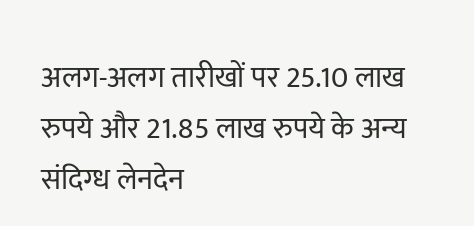अलग-अलग तारीखों पर 25.10 लाख रुपये और 21.85 लाख रुपये के अन्य संदिग्ध लेनदेन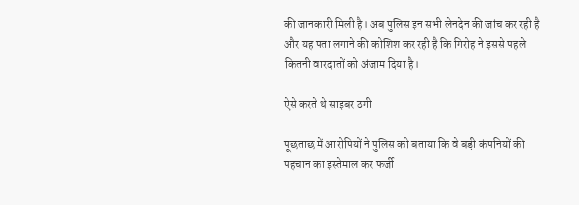की जानकारी मिली है। अब पुलिस इन सभी लेनदेन की जांच कर रही है और यह पता लगाने की कोशिश कर रही है कि गिरोह ने इससे पहले कितनी वारदातों को अंजाम दिया है।

ऐसे करते थे साइबर ठगी

पूछताछ में आरोपियों ने पुलिस को बताया कि वे बड़ी कंपनियों की पहचान का इस्तेमाल कर फर्जी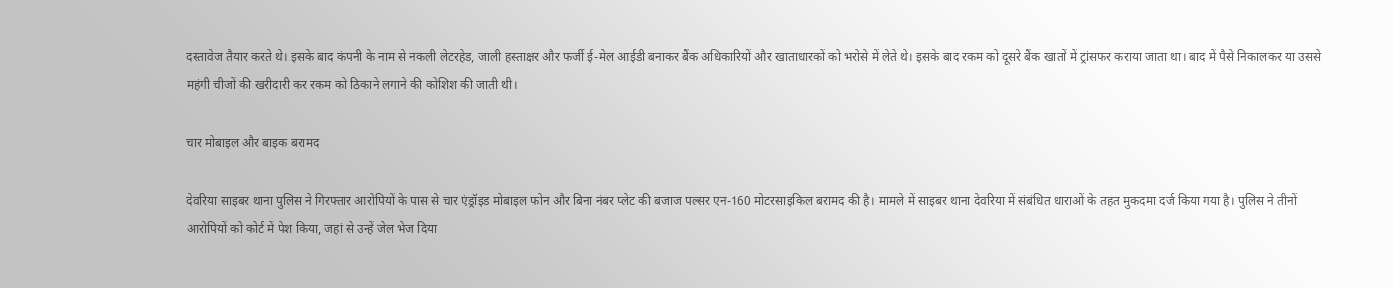दस्तावेज तैयार करते थे। इसके बाद कंपनी के नाम से नकली लेटरहेड, जाली हस्ताक्षर और फर्जी ई-मेल आईडी बनाकर बैंक अधिकारियों और खाताधारकों को भरोसे में लेते थे। इसके बाद रकम को दूसरे बैंक खातों में ट्रांसफर कराया जाता था। बाद में पैसे निकालकर या उससे महंगी चीजों की खरीदारी कर रकम को ठिकाने लगाने की कोशिश की जाती थी।

चार मोबाइल और बाइक बरामद

देवरिया साइबर थाना पुलिस ने गिरफ्तार आरोपियों के पास से चार एंड्रॉइड मोबाइल फोन और बिना नंबर प्लेट की बजाज पल्सर एन-160 मोटरसाइकिल बरामद की है। मामले में साइबर थाना देवरिया में संबंधित धाराओं के तहत मुकदमा दर्ज किया गया है। पुलिस ने तीनों आरोपियों को कोर्ट में पेश किया, जहां से उन्हें जेल भेज दिया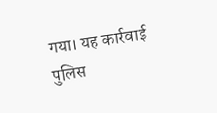गया। यह कार्रवाई पुलिस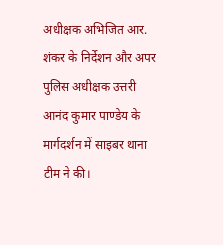अधीक्षक अभिजित आर. शंकर के निर्देशन और अपर पुलिस अधीक्षक उत्तरी आनंद कुमार पाण्डेय के मार्गदर्शन में साइबर थाना टीम ने की।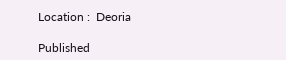Location :  Deoria

Published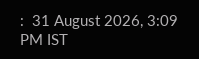:  31 August 2026, 3:09 PM IST